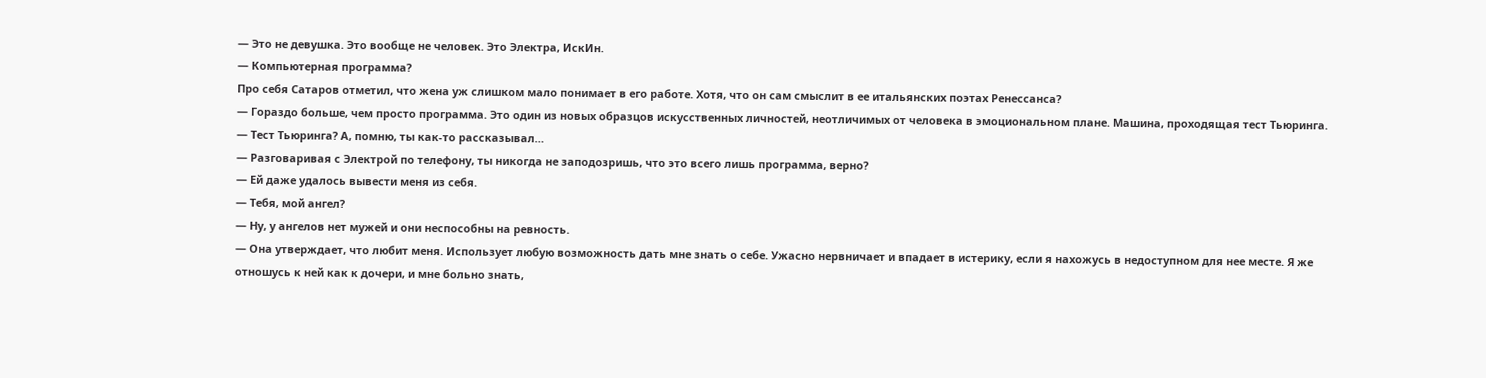— Это не девушка. Это вообще не человек. Это Электра, ИскИн.
— Компьютерная программа?
Про себя Сатаров отметил, что жена уж слишком мало понимает в его работе. Хотя, что он сам смыслит в ее итальянских поэтах Ренессанса?
— Гораздо больше, чем просто программа. Это один из новых образцов искусственных личностей, неотличимых от человека в эмоциональном плане. Машина, проходящая тест Тьюринга.
— Тест Тьюринга? А, помню, ты как-то рассказывал…
— Разговаривая с Электрой по телефону, ты никогда не заподозришь, что это всего лишь программа, верно?
— Ей даже удалось вывести меня из себя.
— Тебя, мой ангел?
— Ну, у ангелов нет мужей и они неспособны на ревность.
— Она утверждает, что любит меня. Использует любую возможность дать мне знать о себе. Ужасно нервничает и впадает в истерику, если я нахожусь в недоступном для нее месте. Я же отношусь к ней как к дочери, и мне больно знать,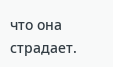что она страдает.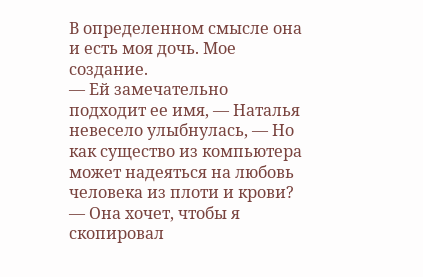В определенном смысле она и есть моя дочь. Мое создание.
— Ей замечательно подходит ее имя, — Наталья невесело улыбнулась, — Но как существо из компьютера может надеяться на любовь человека из плоти и крови?
— Она хочет, чтобы я скопировал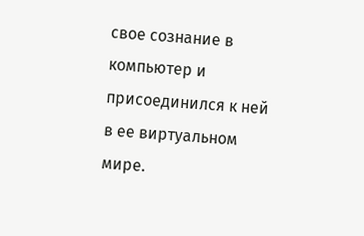свое сознание в компьютер и присоединился к ней в ее виртуальном мире.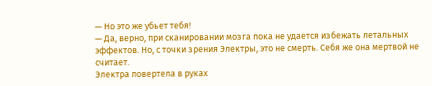— Но это же убьет тебя!
— Да, верно, при сканировании мозга пока не удается избежать летальных эффектов. Но, с точки зрения Электры, это не смерть. Себя же она мертвой не считает.
Электра повертела в руках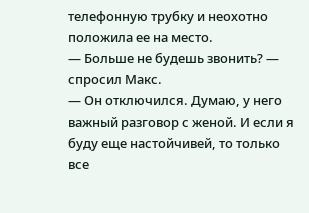телефонную трубку и неохотно положила ее на место.
— Больше не будешь звонить? — спросил Макс.
— Он отключился. Думаю, у него важный разговор с женой. И если я буду еще настойчивей, то только все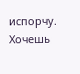испорчу. Хочешь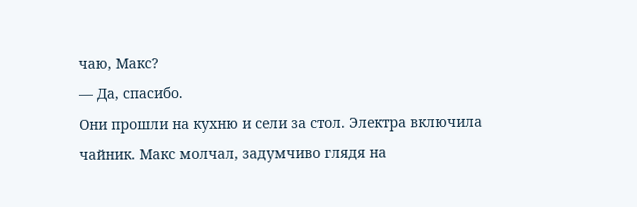чаю, Макс?
— Да, спасибо.
Они прошли на кухню и сели за стол. Электра включила чайник. Макс молчал, задумчиво глядя на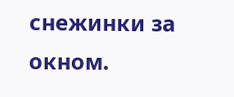снежинки за окном.